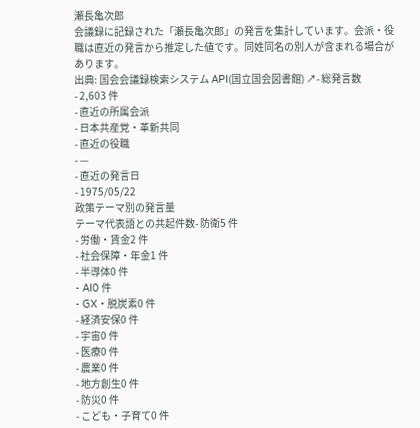瀬長亀次郎
会議録に記録された「瀬長亀次郎」の発言を集計しています。会派・役職は直近の発言から推定した値です。同姓同名の別人が含まれる場合があります。
出典: 国会会議録検索システム API(国立国会図書館) ↗- 総発言数
- 2,603 件
- 直近の所属会派
- 日本共産党・革新共同
- 直近の役職
- —
- 直近の発言日
- 1975/05/22
政策テーマ別の発言量
テーマ代表語との共起件数- 防衛5 件
- 労働・賃金2 件
- 社会保障・年金1 件
- 半導体0 件
- AI0 件
- GX・脱炭素0 件
- 経済安保0 件
- 宇宙0 件
- 医療0 件
- 農業0 件
- 地方創生0 件
- 防災0 件
- こども・子育て0 件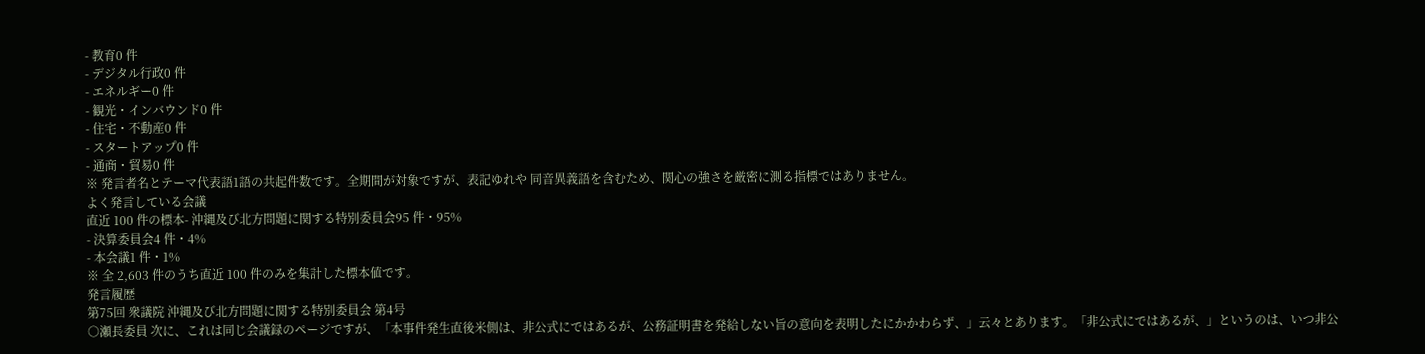- 教育0 件
- デジタル行政0 件
- エネルギー0 件
- 観光・インバウンド0 件
- 住宅・不動産0 件
- スタートアップ0 件
- 通商・貿易0 件
※ 発言者名とテーマ代表語1語の共起件数です。全期間が対象ですが、表記ゆれや 同音異義語を含むため、関心の強さを厳密に測る指標ではありません。
よく発言している会議
直近 100 件の標本- 沖縄及び北方問題に関する特別委員会95 件・95%
- 決算委員会4 件・4%
- 本会議1 件・1%
※ 全 2,603 件のうち直近 100 件のみを集計した標本値です。
発言履歴
第75回 衆議院 沖縄及び北方問題に関する特別委員会 第4号
○瀬長委員 次に、これは同じ会議録のページですが、「本事件発生直後米側は、非公式にではあるが、公務証明書を発給しない旨の意向を表明したにかかわらず、」云々とあります。「非公式にではあるが、」というのは、いつ非公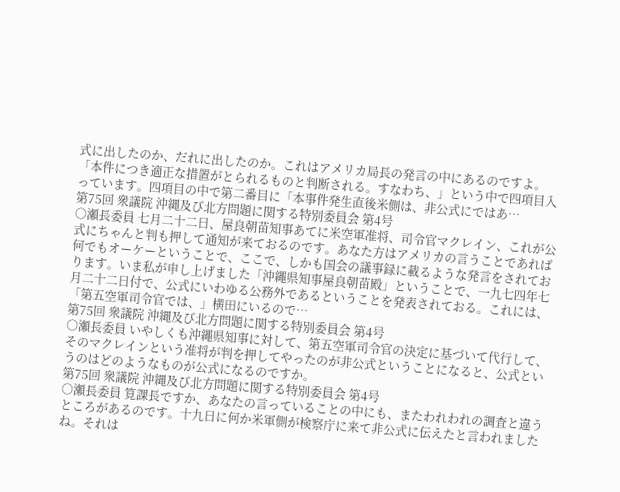式に出したのか、だれに出したのか。これはアメリカ局長の発言の中にあるのですよ。「本件につき適正な措置がとられるものと判断される。すなわち、」という中で四項目入っています。四項目の中で第二番目に「本事件発生直後米側は、非公式にではあ…
第75回 衆議院 沖縄及び北方問題に関する特別委員会 第4号
○瀬長委員 七月二十二日、屋良朝苗知事あてに米空軍准将、司令官マクレイン、これが公式にちゃんと判も押して通知が来ておるのです。あなた方はアメリカの言うことであれば何でもオーケーということで、ここで、しかも国会の議事録に載るような発言をされております。いま私が申し上げました「沖繩県知事屋良朝苗殿」ということで、一九七四年七月二十二日付で、公式にいわゆる公務外であるということを発表されておる。これには、「第五空軍司令官では、」横田にいるので…
第75回 衆議院 沖縄及び北方問題に関する特別委員会 第4号
○瀬長委員 いやしくも沖繩県知事に対して、第五空軍司令官の決定に基づいて代行して、そのマクレインという准将が判を押してやったのが非公式ということになると、公式というのはどのようなものが公式になるのですか。
第75回 衆議院 沖縄及び北方問題に関する特別委員会 第4号
○瀬長委員 筧課長ですか、あなたの言っていることの中にも、またわれわれの調査と違うところがあるのです。十九日に何か米軍側が検察庁に来て非公式に伝えたと言われましたね。それは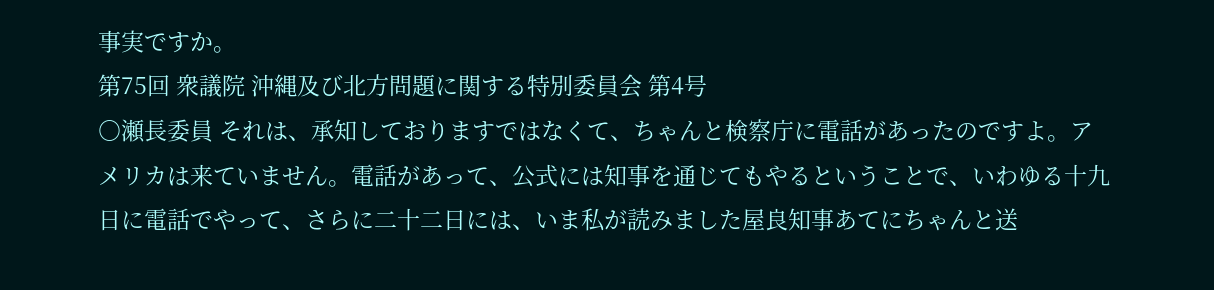事実ですか。
第75回 衆議院 沖縄及び北方問題に関する特別委員会 第4号
○瀬長委員 それは、承知しておりますではなくて、ちゃんと検察庁に電話があったのですよ。アメリカは来ていません。電話があって、公式には知事を通じてもやるということで、いわゆる十九日に電話でやって、さらに二十二日には、いま私が読みました屋良知事あてにちゃんと送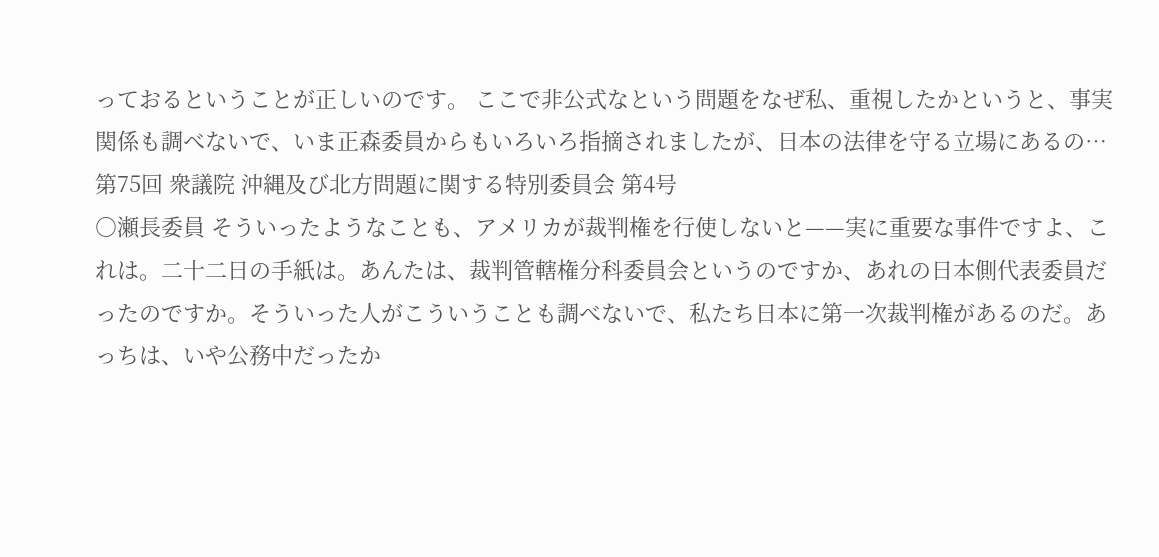っておるということが正しいのです。 ここで非公式なという問題をなぜ私、重視したかというと、事実関係も調べないで、いま正森委員からもいろいろ指摘されましたが、日本の法律を守る立場にあるの…
第75回 衆議院 沖縄及び北方問題に関する特別委員会 第4号
○瀬長委員 そういったようなことも、アメリカが裁判権を行使しないと——実に重要な事件ですよ、これは。二十二日の手紙は。あんたは、裁判管轄権分科委員会というのですか、あれの日本側代表委員だったのですか。そういった人がこういうことも調べないで、私たち日本に第一次裁判権があるのだ。あっちは、いや公務中だったか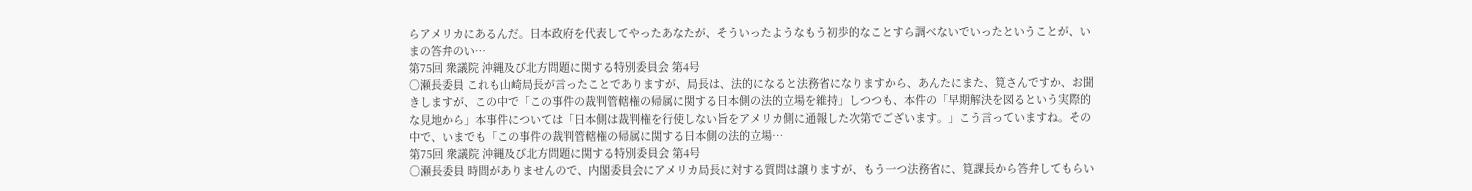らアメリカにあるんだ。日本政府を代表してやったあなたが、そういったようなもう初歩的なことすら調べないでいったということが、いまの答弁のい…
第75回 衆議院 沖縄及び北方問題に関する特別委員会 第4号
○瀬長委員 これも山崎局長が言ったことでありますが、局長は、法的になると法務省になりますから、あんたにまた、筧さんですか、お聞きしますが、この中で「この事件の裁判管轄権の帰属に関する日本側の法的立場を維持」しつつも、本件の「早期解決を図るという実際的な見地から」本事件については「日本側は裁判権を行使しない旨をアメリカ側に通報した次第でございます。」こう言っていますね。その中で、いまでも「この事件の裁判管轄権の帰属に関する日本側の法的立場…
第75回 衆議院 沖縄及び北方問題に関する特別委員会 第4号
○瀬長委員 時間がありませんので、内閣委員会にアメリカ局長に対する質問は譲りますが、もう一つ法務省に、筧課長から答弁してもらい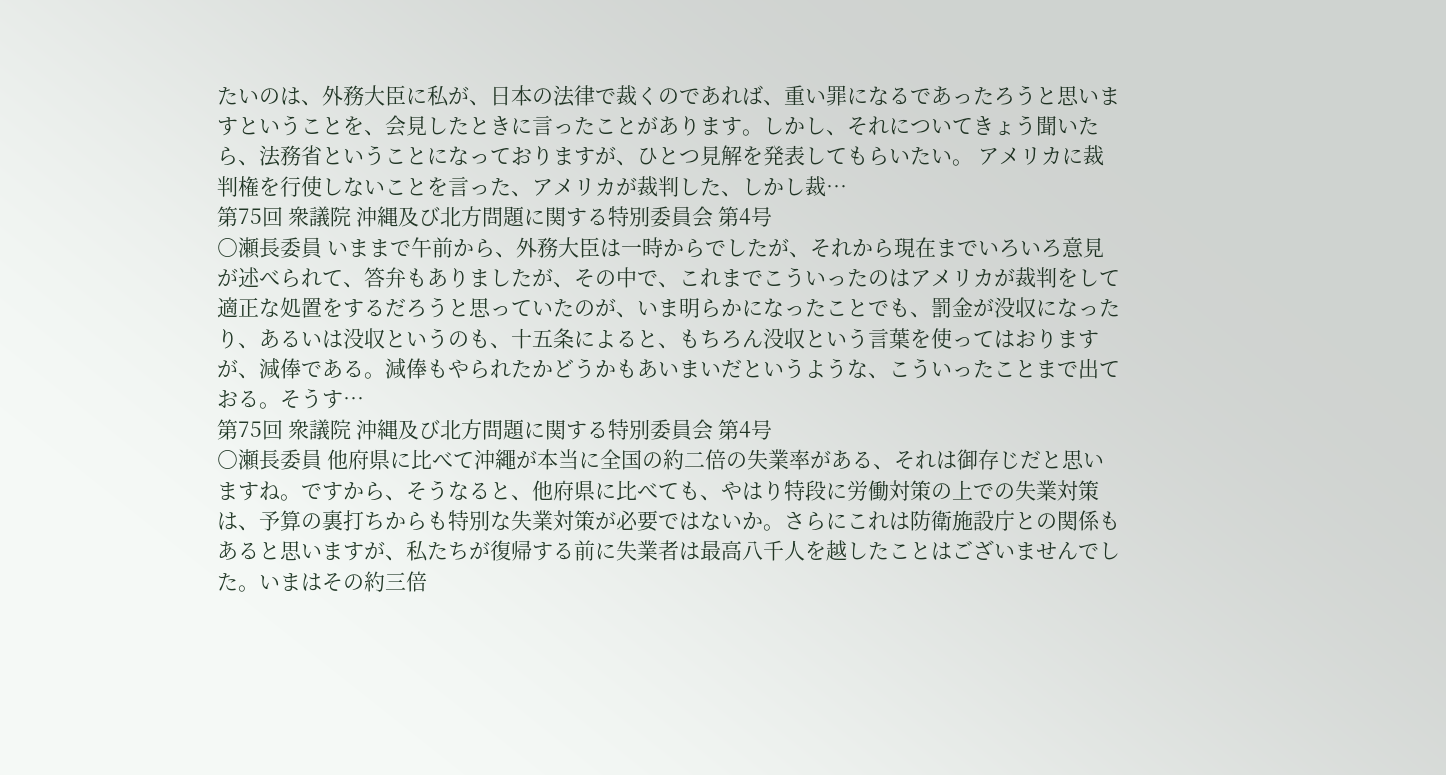たいのは、外務大臣に私が、日本の法律で裁くのであれば、重い罪になるであったろうと思いますということを、会見したときに言ったことがあります。しかし、それについてきょう聞いたら、法務省ということになっておりますが、ひとつ見解を発表してもらいたい。 アメリカに裁判権を行使しないことを言った、アメリカが裁判した、しかし裁…
第75回 衆議院 沖縄及び北方問題に関する特別委員会 第4号
○瀬長委員 いままで午前から、外務大臣は一時からでしたが、それから現在までいろいろ意見が述べられて、答弁もありましたが、その中で、これまでこういったのはアメリカが裁判をして適正な処置をするだろうと思っていたのが、いま明らかになったことでも、罰金が没収になったり、あるいは没収というのも、十五条によると、もちろん没収という言葉を使ってはおりますが、減俸である。減俸もやられたかどうかもあいまいだというような、こういったことまで出ておる。そうす…
第75回 衆議院 沖縄及び北方問題に関する特別委員会 第4号
○瀬長委員 他府県に比べて沖繩が本当に全国の約二倍の失業率がある、それは御存じだと思いますね。ですから、そうなると、他府県に比べても、やはり特段に労働対策の上での失業対策は、予算の裏打ちからも特別な失業対策が必要ではないか。さらにこれは防衛施設庁との関係もあると思いますが、私たちが復帰する前に失業者は最高八千人を越したことはございませんでした。いまはその約三倍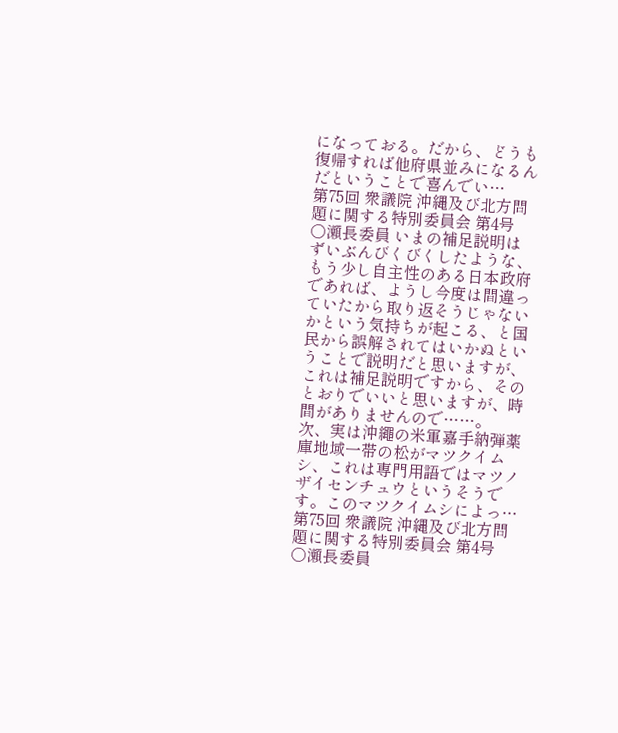になっておる。だから、どうも復帰すれば他府県並みになるんだということで喜んでい…
第75回 衆議院 沖縄及び北方問題に関する特別委員会 第4号
○瀬長委員 いまの補足説明はずいぶんびくびくしたような、もう少し自主性のある日本政府であれば、ようし今度は間違っていたから取り返そうじゃないかという気持ちが起こる、と国民から誤解されてはいかぬということで説明だと思いますが、これは補足説明ですから、そのとおりでいいと思いますが、時間がありませんので……。 次、実は沖繩の米軍嘉手納弾薬庫地域一帯の松がマツクイムシ、これは専門用語ではマツノザイセンチュウというそうです。このマツクイムシによっ…
第75回 衆議院 沖縄及び北方問題に関する特別委員会 第4号
○瀬長委員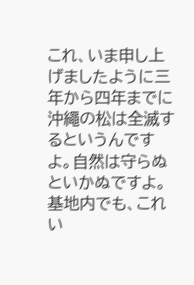これ、いま申し上げましたように三年から四年までに沖繩の松は全滅するというんですよ。自然は守らぬといかぬですよ。基地内でも、これい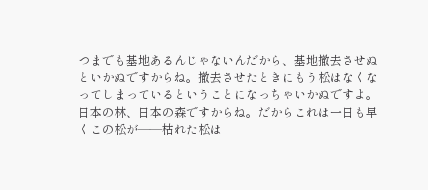つまでも基地あるんじゃないんだから、基地撤去させぬといかぬですからね。撤去させたときにもう松はなくなってしまっているということになっちゃいかぬですよ。日本の林、日本の森ですからね。だからこれは一日も早くこの松が——枯れた松は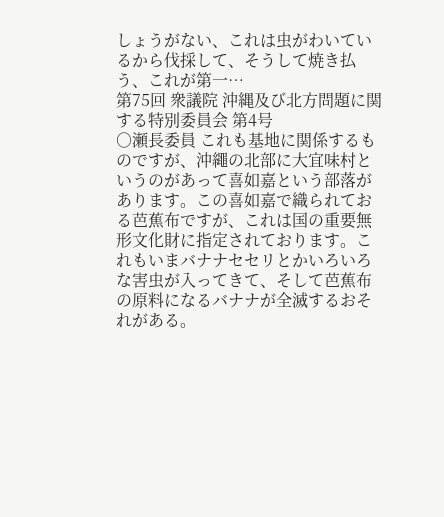しょうがない、これは虫がわいているから伐採して、そうして焼き払う、これが第一…
第75回 衆議院 沖縄及び北方問題に関する特別委員会 第4号
○瀬長委員 これも基地に関係するものですが、沖繩の北部に大宜味村というのがあって喜如嘉という部落があります。この喜如嘉で織られておる芭蕉布ですが、これは国の重要無形文化財に指定されております。これもいまバナナセセリとかいろいろな害虫が入ってきて、そして芭蕉布の原料になるバナナが全滅するおそれがある。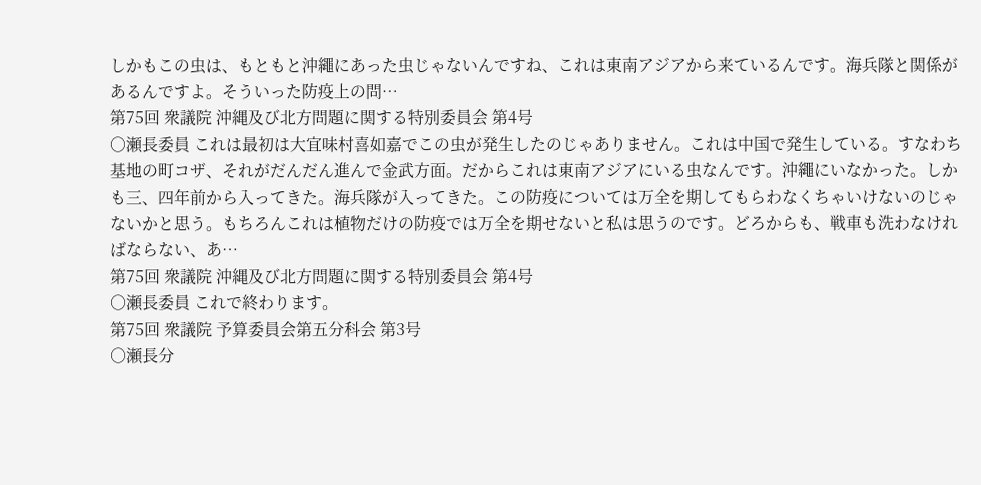しかもこの虫は、もともと沖繩にあった虫じゃないんですね、これは東南アジアから来ているんです。海兵隊と関係があるんですよ。そういった防疫上の問…
第75回 衆議院 沖縄及び北方問題に関する特別委員会 第4号
○瀬長委員 これは最初は大宜味村喜如嘉でこの虫が発生したのじゃありません。これは中国で発生している。すなわち基地の町コザ、それがだんだん進んで金武方面。だからこれは東南アジアにいる虫なんです。沖繩にいなかった。しかも三、四年前から入ってきた。海兵隊が入ってきた。この防疫については万全を期してもらわなくちゃいけないのじゃないかと思う。もちろんこれは植物だけの防疫では万全を期せないと私は思うのです。どろからも、戦車も洗わなければならない、あ…
第75回 衆議院 沖縄及び北方問題に関する特別委員会 第4号
○瀬長委員 これで終わります。
第75回 衆議院 予算委員会第五分科会 第3号
○瀬長分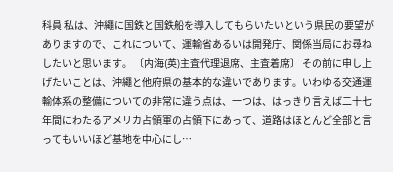科員 私は、沖繩に国鉄と国鉄船を導入してもらいたいという県民の要望がありますので、これについて、運輸省あるいは開発庁、関係当局にお尋ねしたいと思います。 〔内海(英)主査代理退席、主査着席〕 その前に申し上げたいことは、沖繩と他府県の基本的な違いであります。いわゆる交通運輸体系の整備についての非常に違う点は、一つは、はっきり言えば二十七年間にわたるアメリカ占領軍の占領下にあって、道路はほとんど全部と言ってもいいほど基地を中心にし…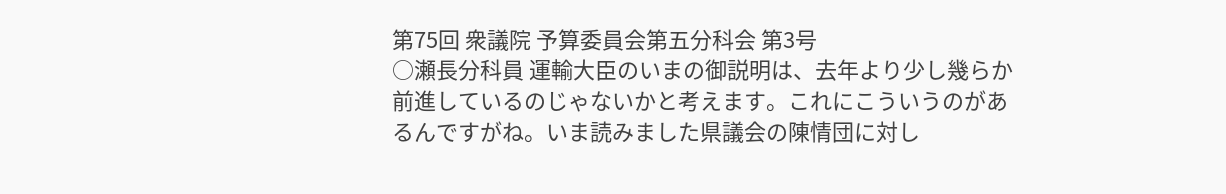第75回 衆議院 予算委員会第五分科会 第3号
○瀬長分科員 運輸大臣のいまの御説明は、去年より少し幾らか前進しているのじゃないかと考えます。これにこういうのがあるんですがね。いま読みました県議会の陳情団に対し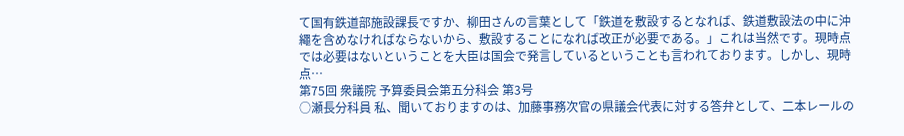て国有鉄道部施設課長ですか、柳田さんの言葉として「鉄道を敷設するとなれば、鉄道敷設法の中に沖繩を含めなければならないから、敷設することになれば改正が必要である。」これは当然です。現時点では必要はないということを大臣は国会で発言しているということも言われております。しかし、現時点…
第75回 衆議院 予算委員会第五分科会 第3号
○瀬長分科員 私、聞いておりますのは、加藤事務次官の県議会代表に対する答弁として、二本レールの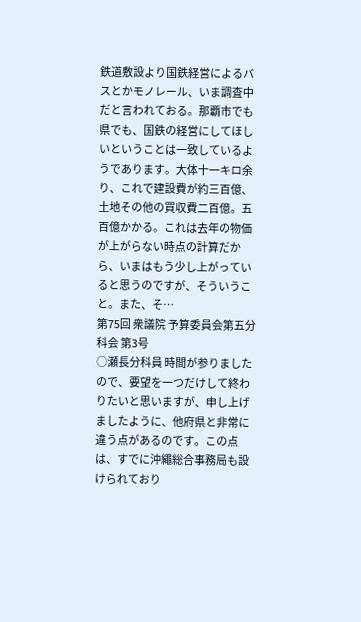鉄道敷設より国鉄経営によるバスとかモノレール、いま調査中だと言われておる。那覇市でも県でも、国鉄の経営にしてほしいということは一致しているようであります。大体十一キロ余り、これで建設費が約三百億、土地その他の買収費二百億。五百億かかる。これは去年の物価が上がらない時点の計算だから、いまはもう少し上がっていると思うのですが、そういうこと。また、そ…
第75回 衆議院 予算委員会第五分科会 第3号
○瀬長分科員 時間が参りましたので、要望を一つだけして終わりたいと思いますが、申し上げましたように、他府県と非常に違う点があるのです。この点は、すでに沖繩総合事務局も設けられており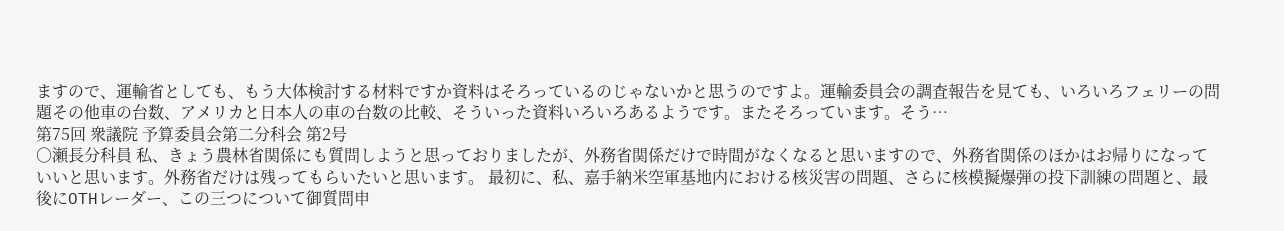ますので、運輸省としても、もう大体検討する材料ですか資料はそろっているのじゃないかと思うのですよ。運輸委員会の調査報告を見ても、いろいろフェリーの問題その他車の台数、アメリカと日本人の車の台数の比較、そういった資料いろいろあるようです。またそろっています。そう…
第75回 衆議院 予算委員会第二分科会 第2号
○瀬長分科員 私、きょう農林省関係にも質問しようと思っておりましたが、外務省関係だけで時間がなくなると思いますので、外務省関係のほかはお帰りになっていいと思います。外務省だけは残ってもらいたいと思います。 最初に、私、嘉手納米空軍基地内における核災害の問題、さらに核模擬爆弾の投下訓練の問題と、最後にOTHレーダー、この三つについて御質問申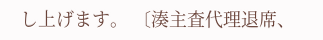し上げます。 〔湊主査代理退席、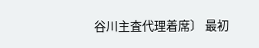谷川主査代理着席〕 最初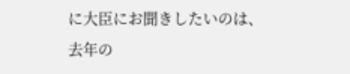に大臣にお聞きしたいのは、去年の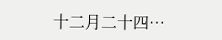十二月二十四…